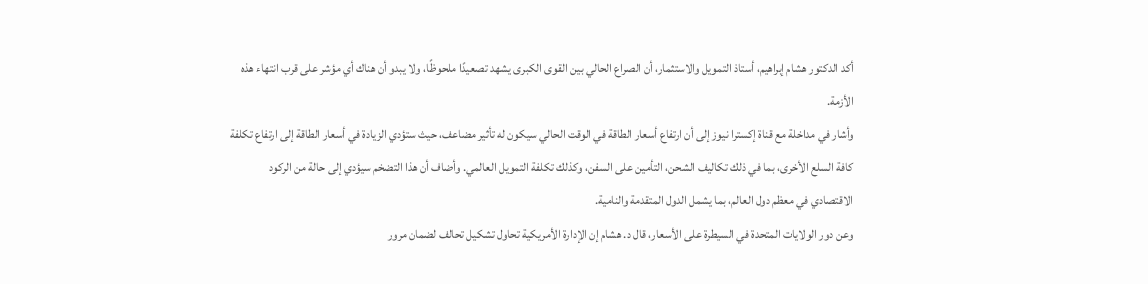أكد الدكتور هشام إبراهيم، أستاذ التمويل والاستثمار، أن الصراع الحالي بين القوى الكبرى يشهد تصعيدًا ملحوظًا، ولا يبدو أن هناك أي مؤشر على قرب انتهاء هذه الأزمة.
وأشار في مداخلة مع قناة إكسترا نيوز إلى أن ارتفاع أسعار الطاقة في الوقت الحالي سيكون له تأثير مضاعف، حيث ستؤدي الزيادة في أسعار الطاقة إلى ارتفاع تكلفة كافة السلع الأخرى، بما في ذلك تكاليف الشحن، التأمين على السفن، وكذلك تكلفة التمويل العالمي. وأضاف أن هذا التضخم سيؤدي إلى حالة من الركود الاقتصادي في معظم دول العالم، بما يشمل الدول المتقدمة والنامية.
وعن دور الولايات المتحدة في السيطرة على الأسعار، قال د. هشام إن الإدارة الأمريكية تحاول تشكيل تحالف لضمان مرور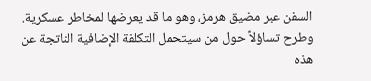السفن عبر مضيق هرمز، وهو ما قد يعرضها لمخاطر عسكرية. وطرح تساؤلاً حول من سيتحمل التكلفة الإضافية الناتجة عن هذه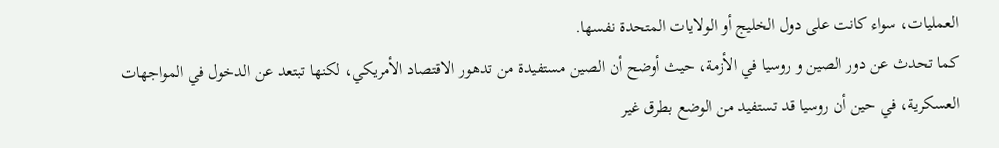العمليات، سواء كانت على دول الخليج أو الولايات المتحدة نفسها.
كما تحدث عن دور الصين و روسيا في الأزمة، حيث أوضح أن الصين مستفيدة من تدهور الاقتصاد الأمريكي، لكنها تبتعد عن الدخول في المواجهات العسكرية، في حين أن روسيا قد تستفيد من الوضع بطرق غير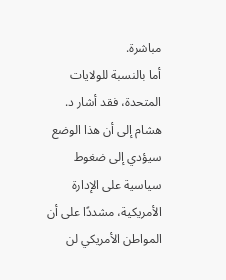مباشرة.
أما بالنسبة للولايات المتحدة، فقد أشار د. هشام إلى أن هذا الوضع سيؤدي إلى ضغوط سياسية على الإدارة الأمريكية، مشددًا على أن المواطن الأمريكي لن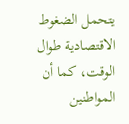يتحمل الضغوط الاقتصادية طوال الوقت، كما أن المواطنين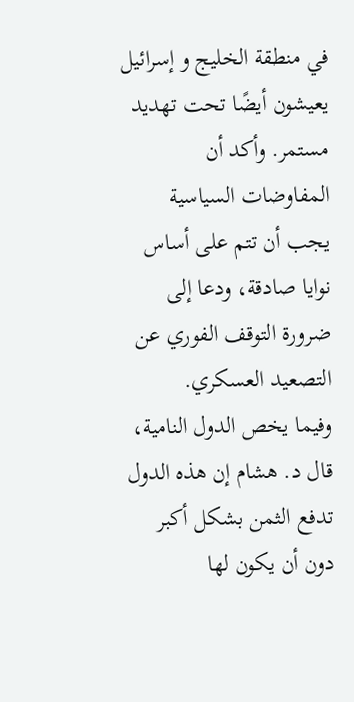في منطقة الخليج و إسرائيل يعيشون أيضًا تحت تهديد مستمر. وأكد أن المفاوضات السياسية يجب أن تتم على أساس نوايا صادقة، ودعا إلى ضرورة التوقف الفوري عن التصعيد العسكري.
وفيما يخص الدول النامية، قال د. هشام إن هذه الدول تدفع الثمن بشكل أكبر دون أن يكون لها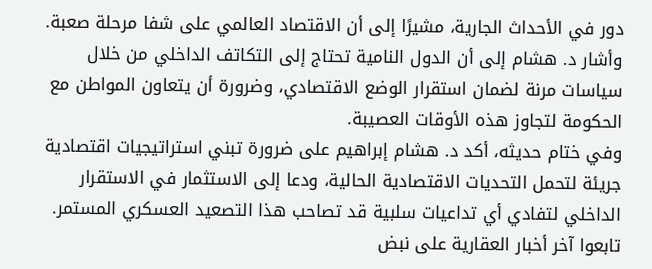دور في الأحداث الجارية، مشيرًا إلى أن الاقتصاد العالمي على شفا مرحلة صعبة.
وأشار د. هشام إلى أن الدول النامية تحتاج إلى التكاتف الداخلي من خلال سياسات مرنة لضمان استقرار الوضع الاقتصادي، وضرورة أن يتعاون المواطن مع الحكومة لتجاوز هذه الأوقات العصيبة.
وفي ختام حديثه، أكد د. هشام إبراهيم على ضرورة تبني استراتيجيات اقتصادية جريئة لتحمل التحديات الاقتصادية الحالية، ودعا إلى الاستثمار في الاستقرار الداخلي لتفادي أي تداعيات سلبية قد تصاحب هذا التصعيد العسكري المستمر.
تابعوا آخر أخبار العقارية على نبض